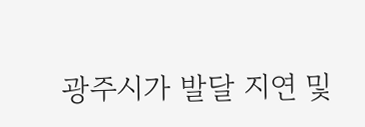광주시가 발달 지연 및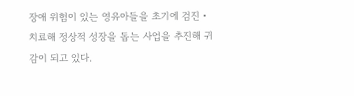장애 위험이 있는 영유아들을 초기에 검진・치료해 정상적 성장을 돕는 사업을 추진해 귀감이 되고 있다.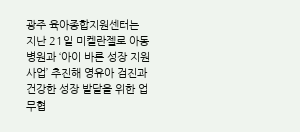광주 육아종합지원센터는 지난 21일 미켈란젤로 아동병원과 ‘아이 바른 성장 지원사업’ 추진해 영유아 검진과 건강한 성장 발달을 위한 업무협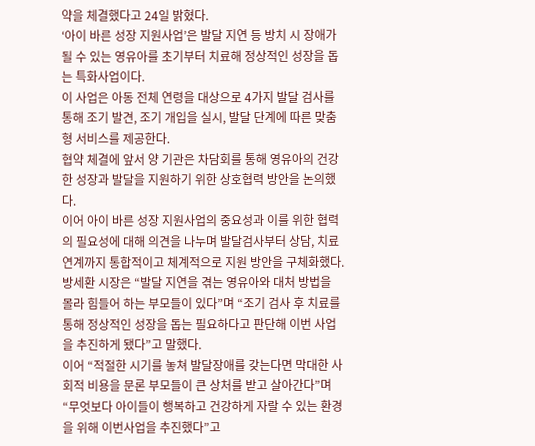약을 체결했다고 24일 밝혔다.
‘아이 바른 성장 지원사업’은 발달 지연 등 방치 시 장애가 될 수 있는 영유아를 초기부터 치료해 정상적인 성장을 돕는 특화사업이다.
이 사업은 아동 전체 연령을 대상으로 4가지 발달 검사를 통해 조기 발견, 조기 개입을 실시, 발달 단계에 따른 맞춤형 서비스를 제공한다.
협약 체결에 앞서 양 기관은 차담회를 통해 영유아의 건강한 성장과 발달을 지원하기 위한 상호협력 방안을 논의했다.
이어 아이 바른 성장 지원사업의 중요성과 이를 위한 협력의 필요성에 대해 의견을 나누며 발달검사부터 상담, 치료 연계까지 통합적이고 체계적으로 지원 방안을 구체화했다.
방세환 시장은 “발달 지연을 겪는 영유아와 대처 방법을 몰라 힘들어 하는 부모들이 있다”며 “조기 검사 후 치료를 통해 정상적인 성장을 돕는 필요하다고 판단해 이번 사업을 추진하게 됐다”고 말했다.
이어 “적절한 시기를 놓쳐 발달장애를 갖는다면 막대한 사회적 비용을 문론 부모들이 큰 상처를 받고 살아간다”며 “무엇보다 아이들이 행복하고 건강하게 자랄 수 있는 환경을 위해 이번사업을 추진했다”고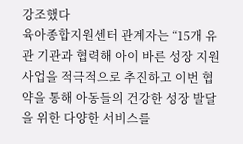강조했다
육아종합지원센터 관계자는 “15개 유관 기관과 협력해 아이 바른 성장 지원사업을 적극적으로 추진하고 이번 협약을 통해 아동들의 건강한 성장 발달을 위한 다양한 서비스를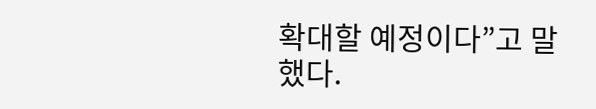확대할 예정이다”고 말했다.